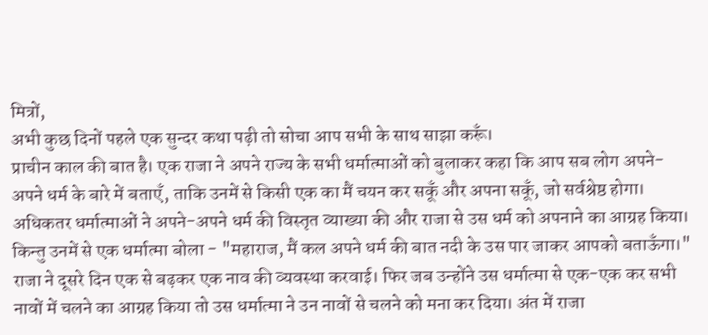मित्रों,
अभी कुछ दिनों पहले एक सुन्दर कथा पढ़ी तो सोचा आप सभी के साथ साझा करूँ।
प्राचीन काल की बात है। एक राजा ने अपने राज्य के सभी धर्मात्माओं को बुलाकर कहा कि आप सब लोग अपने-अपने धर्म के बारे में बताएँ, ताकि उनमें से किसी एक का मैं चयन कर सकूँ और अपना सकूँ, जो सर्वश्रेष्ठ होगा।
अधिकतर धर्मात्माओं ने अपने-अपने धर्म की विस्तृत व्याख्या की और राजा से उस धर्म को अपनाने का आग्रह किया। किन्तु उनमें से एक धर्मात्मा बोला - "महाराज, मैं कल अपने धर्म की बात नदी के उस पार जाकर आपको बताऊँगा।"
राजा ने दूसरे दिन एक से बढ़कर एक नाव की व्यवस्था करवाई। फिर जब उन्होंने उस धर्मात्मा से एक-एक कर सभी नावों में चलने का आग्रह किया तो उस धर्मात्मा ने उन नावों से चलने को मना कर दिया। अंत में राजा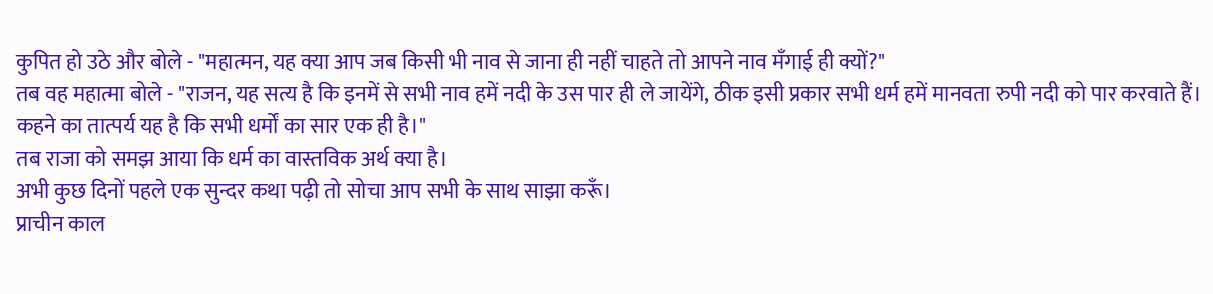कुपित हो उठे और बोले - "महात्मन, यह क्या आप जब किसी भी नाव से जाना ही नहीं चाहते तो आपने नाव मँगाई ही क्यों?"
तब वह महात्मा बोले - "राजन, यह सत्य है कि इनमें से सभी नाव हमें नदी के उस पार ही ले जायेंगे, ठीक इसी प्रकार सभी धर्म हमें मानवता रुपी नदी को पार करवाते हैं। कहने का तात्पर्य यह है कि सभी धर्मों का सार एक ही है।"
तब राजा को समझ आया कि धर्म का वास्तविक अर्थ क्या है।
अभी कुछ दिनों पहले एक सुन्दर कथा पढ़ी तो सोचा आप सभी के साथ साझा करूँ।
प्राचीन काल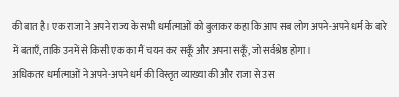की बात है। एक राजा ने अपने राज्य के सभी धर्मात्माओं को बुलाकर कहा कि आप सब लोग अपने-अपने धर्म के बारे में बताएँ, ताकि उनमें से किसी एक का मैं चयन कर सकूँ और अपना सकूँ, जो सर्वश्रेष्ठ होगा।
अधिकतर धर्मात्माओं ने अपने-अपने धर्म की विस्तृत व्याख्या की और राजा से उस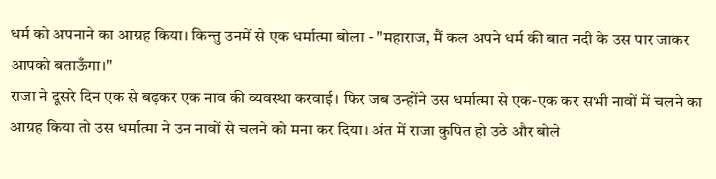धर्म को अपनाने का आग्रह किया। किन्तु उनमें से एक धर्मात्मा बोला - "महाराज, मैं कल अपने धर्म की बात नदी के उस पार जाकर आपको बताऊँगा।"
राजा ने दूसरे दिन एक से बढ़कर एक नाव की व्यवस्था करवाई। फिर जब उन्होंने उस धर्मात्मा से एक-एक कर सभी नावों में चलने का आग्रह किया तो उस धर्मात्मा ने उन नावों से चलने को मना कर दिया। अंत में राजा कुपित हो उठे और बोले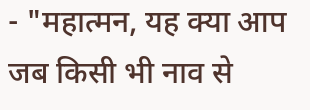- "महात्मन, यह क्या आप जब किसी भी नाव से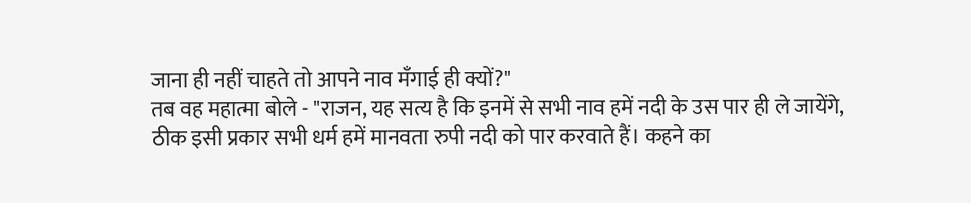जाना ही नहीं चाहते तो आपने नाव मँगाई ही क्यों?"
तब वह महात्मा बोले - "राजन, यह सत्य है कि इनमें से सभी नाव हमें नदी के उस पार ही ले जायेंगे, ठीक इसी प्रकार सभी धर्म हमें मानवता रुपी नदी को पार करवाते हैं। कहने का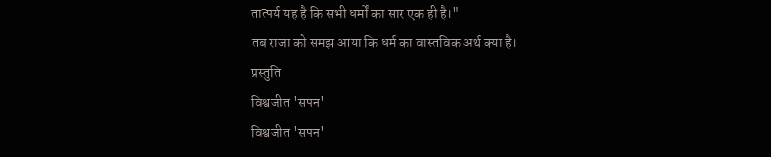तात्पर्य यह है कि सभी धर्मों का सार एक ही है।"
तब राजा को समझ आया कि धर्म का वास्तविक अर्थ क्या है।
प्रस्तुति
विश्वजीत 'सपन'
विश्वजीत 'सपन'